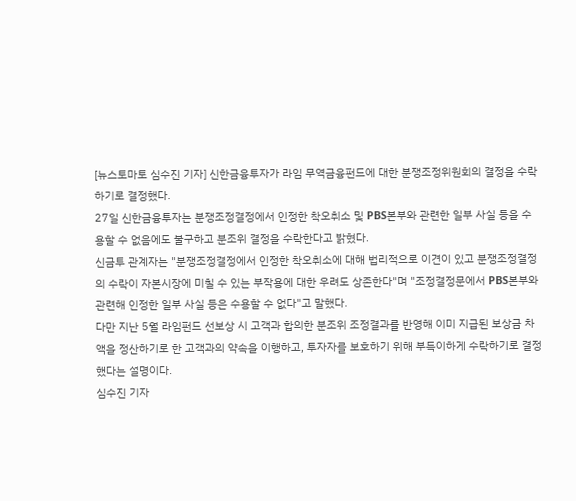[뉴스토마토 심수진 기자] 신한금융투자가 라임 무역금융펀드에 대한 분쟁조정위원회의 결정을 수락하기로 결정했다.
27일 신한금융투자는 분쟁조정결정에서 인정한 착오취소 및 PBS본부와 관련한 일부 사실 등을 수용할 수 없음에도 불구하고 분조위 결정을 수락한다고 밝혔다.
신금투 관계자는 "분쟁조정결정에서 인정한 착오취소에 대해 법리적으로 이견이 있고 분쟁조정결정의 수락이 자본시장에 미칠 수 있는 부작용에 대한 우려도 상존한다"며 "조정결정문에서 PBS본부와 관련해 인정한 일부 사실 등은 수용할 수 없다"고 말했다.
다만 지난 5월 라임펀드 선보상 시 고객과 합의한 분조위 조정결과를 반영해 이미 지급된 보상금 차액을 정산하기로 한 고객과의 약속을 이행하고, 투자자를 보호하기 위해 부득이하게 수락하기로 결정했다는 설명이다.
심수진 기자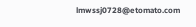lmwssj0728@etomato.com